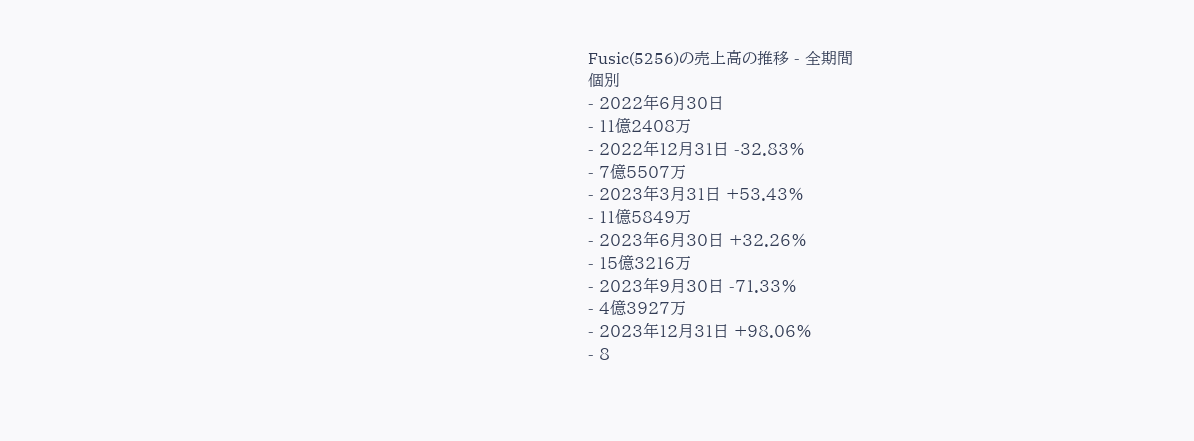Fusic(5256)の売上高の推移 - 全期間
個別
- 2022年6月30日
- 11億2408万
- 2022年12月31日 -32.83%
- 7億5507万
- 2023年3月31日 +53.43%
- 11億5849万
- 2023年6月30日 +32.26%
- 15億3216万
- 2023年9月30日 -71.33%
- 4億3927万
- 2023年12月31日 +98.06%
- 8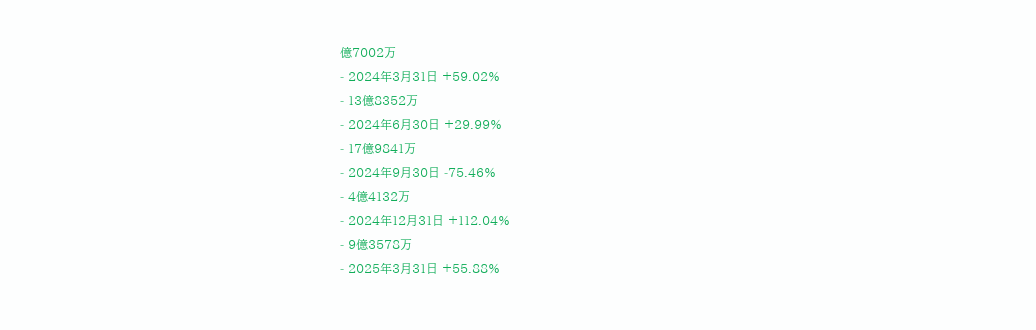億7002万
- 2024年3月31日 +59.02%
- 13億8352万
- 2024年6月30日 +29.99%
- 17億9841万
- 2024年9月30日 -75.46%
- 4億4132万
- 2024年12月31日 +112.04%
- 9億3578万
- 2025年3月31日 +55.88%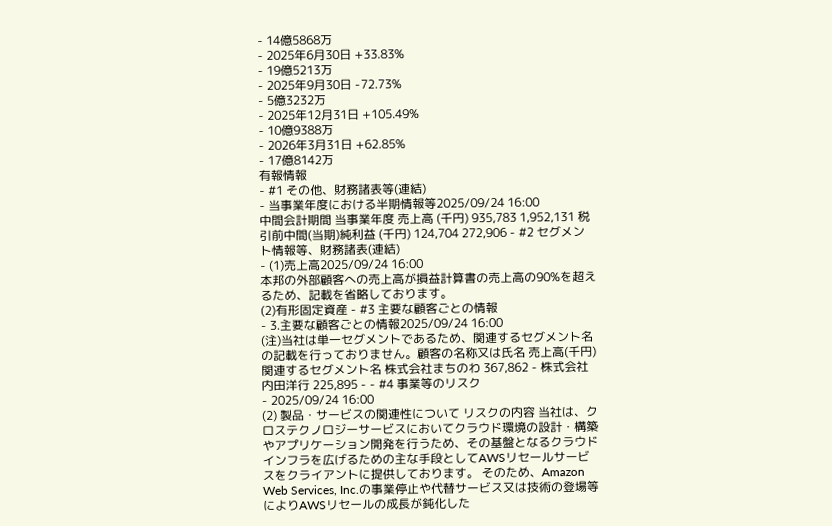- 14億5868万
- 2025年6月30日 +33.83%
- 19億5213万
- 2025年9月30日 -72.73%
- 5億3232万
- 2025年12月31日 +105.49%
- 10億9388万
- 2026年3月31日 +62.85%
- 17億8142万
有報情報
- #1 その他、財務諸表等(連結)
- 当事業年度における半期情報等2025/09/24 16:00
中間会計期間 当事業年度 売上高 (千円) 935,783 1,952,131 税引前中間(当期)純利益 (千円) 124,704 272,906 - #2 セグメント情報等、財務諸表(連結)
- (1)売上高2025/09/24 16:00
本邦の外部顧客への売上高が損益計算書の売上高の90%を超えるため、記載を省略しております。
(2)有形固定資産 - #3 主要な顧客ごとの情報
- 3.主要な顧客ごとの情報2025/09/24 16:00
(注)当社は単一セグメントであるため、関連するセグメント名の記載を行っておりません。顧客の名称又は氏名 売上高(千円) 関連するセグメント名 株式会社まちのわ 367,862 - 株式会社内田洋行 225,895 - - #4 事業等のリスク
- 2025/09/24 16:00
(2) 製品・サービスの関連性について リスクの内容 当社は、クロステクノロジーサービスにおいてクラウド環境の設計・構築やアプリケーション開発を行うため、その基盤となるクラウドインフラを広げるための主な手段としてAWSリセールサービスをクライアントに提供しております。 そのため、Amazon Web Services, Inc.の事業停止や代替サービス又は技術の登場等によりAWSリセールの成長が鈍化した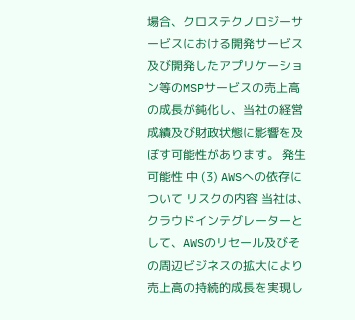場合、クロステクノロジーサービスにおける開発サービス及び開発したアプリケーション等のMSPサービスの売上高の成長が鈍化し、当社の経営成績及び財政状態に影響を及ぼす可能性があります。 発生可能性 中 (3) AWSへの依存について リスクの内容 当社は、クラウドインテグレーターとして、AWSのリセール及びその周辺ビジネスの拡大により売上高の持続的成長を実現し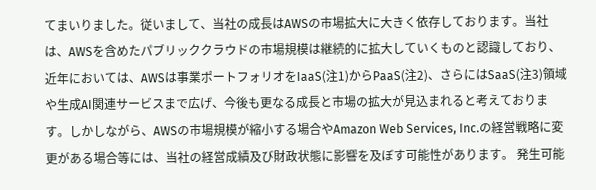てまいりました。従いまして、当社の成長はAWSの市場拡大に大きく依存しております。当社は、AWSを含めたパブリッククラウドの市場規模は継続的に拡大していくものと認識しており、近年においては、AWSは事業ポートフォリオをIaaS(注1)からPaaS(注2)、さらにはSaaS(注3)領域や生成AI関連サービスまで広げ、今後も更なる成長と市場の拡大が見込まれると考えております。しかしながら、AWSの市場規模が縮小する場合やAmazon Web Services, Inc.の経営戦略に変更がある場合等には、当社の経営成績及び財政状態に影響を及ぼす可能性があります。 発生可能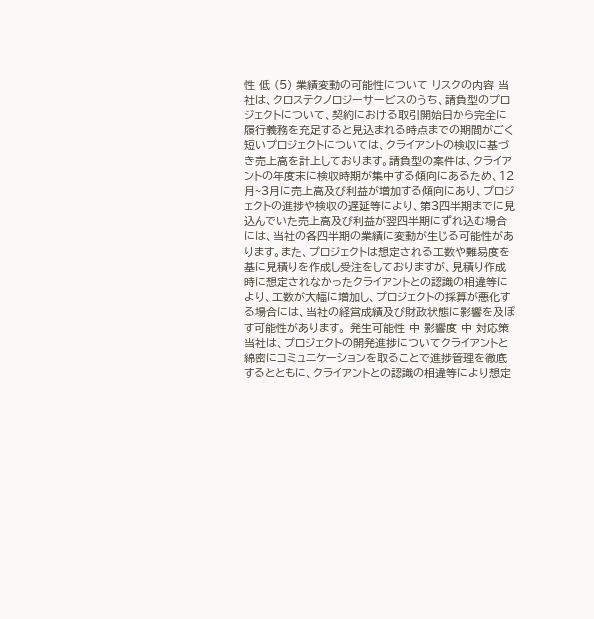性 低 (5) 業績変動の可能性について リスクの内容 当社は、クロステクノロジーサービスのうち、請負型のプロジェクトについて、契約における取引開始日から完全に履行義務を充足すると見込まれる時点までの期間がごく短いプロジェクトについては、クライアントの検収に基づき売上高を計上しております。請負型の案件は、クライアントの年度末に検収時期が集中する傾向にあるため、12月~3月に売上高及び利益が増加する傾向にあり、プロジェクトの進捗や検収の遅延等により、第3四半期までに見込んでいた売上高及び利益が翌四半期にずれ込む場合には、当社の各四半期の業績に変動が生じる可能性があります。また、プロジェクトは想定される工数や難易度を基に見積りを作成し受注をしておりますが、見積り作成時に想定されなかったクライアントとの認識の相違等により、工数が大幅に増加し、プロジェクトの採算が悪化する場合には、当社の経営成績及び財政状態に影響を及ぼす可能性があります。 発生可能性 中 影響度 中 対応策 当社は、プロジェクトの開発進捗についてクライアントと綿密にコミュニケーションを取ることで進捗管理を徹底するとともに、クライアントとの認識の相違等により想定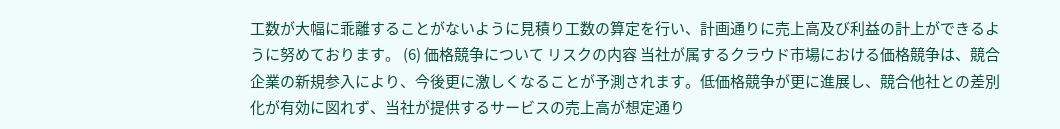工数が大幅に乖離することがないように見積り工数の算定を行い、計画通りに売上高及び利益の計上ができるように努めております。 (6) 価格競争について リスクの内容 当社が属するクラウド市場における価格競争は、競合企業の新規参入により、今後更に激しくなることが予測されます。低価格競争が更に進展し、競合他社との差別化が有効に図れず、当社が提供するサービスの売上高が想定通り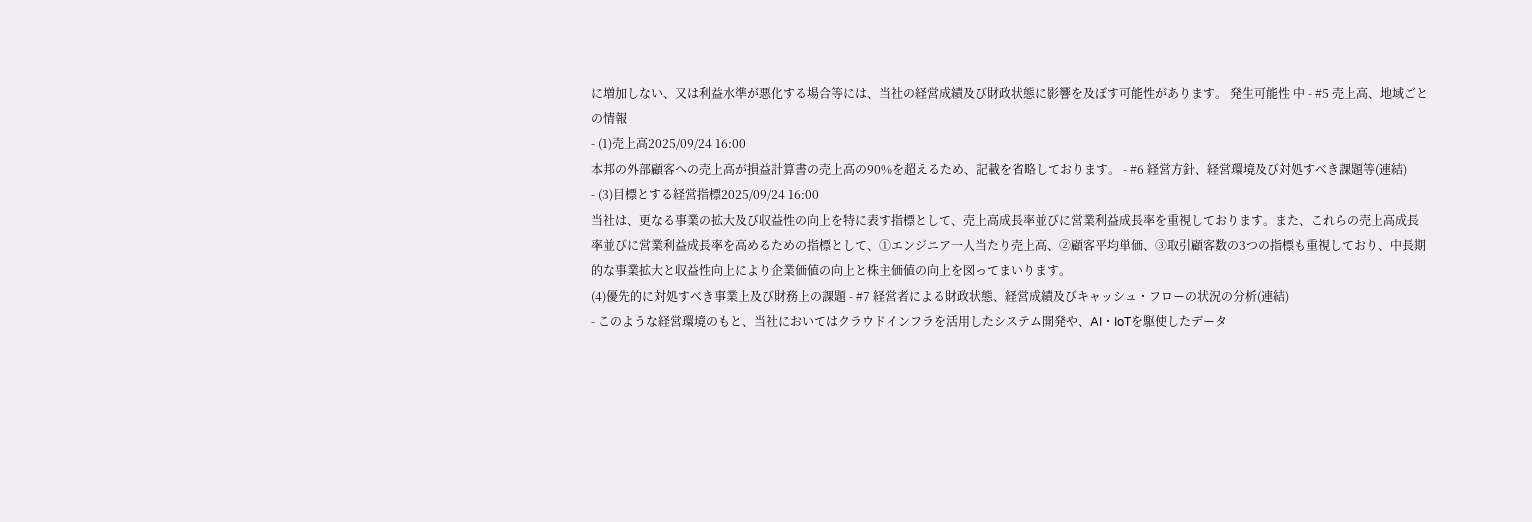に増加しない、又は利益水準が悪化する場合等には、当社の経営成績及び財政状態に影響を及ぼす可能性があります。 発生可能性 中 - #5 売上高、地域ごとの情報
- (1)売上高2025/09/24 16:00
本邦の外部顧客への売上高が損益計算書の売上高の90%を超えるため、記載を省略しております。 - #6 経営方針、経営環境及び対処すべき課題等(連結)
- (3)目標とする経営指標2025/09/24 16:00
当社は、更なる事業の拡大及び収益性の向上を特に表す指標として、売上高成長率並びに営業利益成長率を重視しております。また、これらの売上高成長率並びに営業利益成長率を高めるための指標として、①エンジニア一人当たり売上高、②顧客平均単価、③取引顧客数の3つの指標も重視しており、中長期的な事業拡大と収益性向上により企業価値の向上と株主価値の向上を図ってまいります。
(4)優先的に対処すべき事業上及び財務上の課題 - #7 経営者による財政状態、経営成績及びキャッシュ・フローの状況の分析(連結)
- このような経営環境のもと、当社においてはクラウドインフラを活用したシステム開発や、AI・IoTを駆使したデータ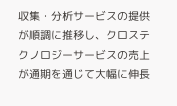収集・分析サービスの提供が順調に推移し、クロステクノロジーサービスの売上が通期を通じて大幅に伸長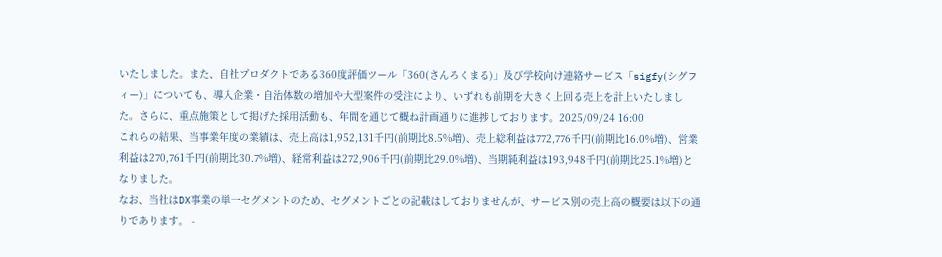いたしました。また、自社プロダクトである360度評価ツール「360(さんろくまる)」及び学校向け連絡サービス「sigfy(シグフィー)」についても、導入企業・自治体数の増加や大型案件の受注により、いずれも前期を大きく上回る売上を計上いたしました。さらに、重点施策として掲げた採用活動も、年間を通じて概ね計画通りに進捗しております。2025/09/24 16:00
これらの結果、当事業年度の業績は、売上高は1,952,131千円(前期比8.5%増)、売上総利益は772,776千円(前期比16.0%増)、営業利益は270,761千円(前期比30.7%増)、経常利益は272,906千円(前期比29.0%増)、当期純利益は193,948千円(前期比25.1%増)となりました。
なお、当社はDX事業の単一セグメントのため、セグメントごとの記載はしておりませんが、サービス別の売上高の概要は以下の通りであります。 -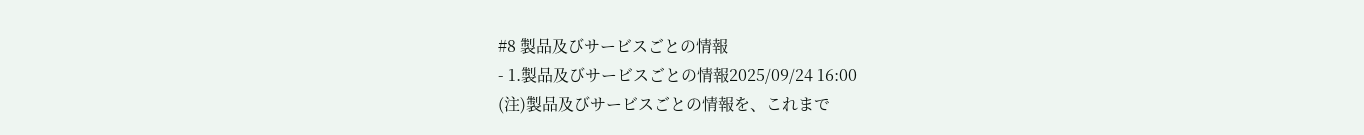#8 製品及びサービスごとの情報
- 1.製品及びサービスごとの情報2025/09/24 16:00
(注)製品及びサービスごとの情報を、これまで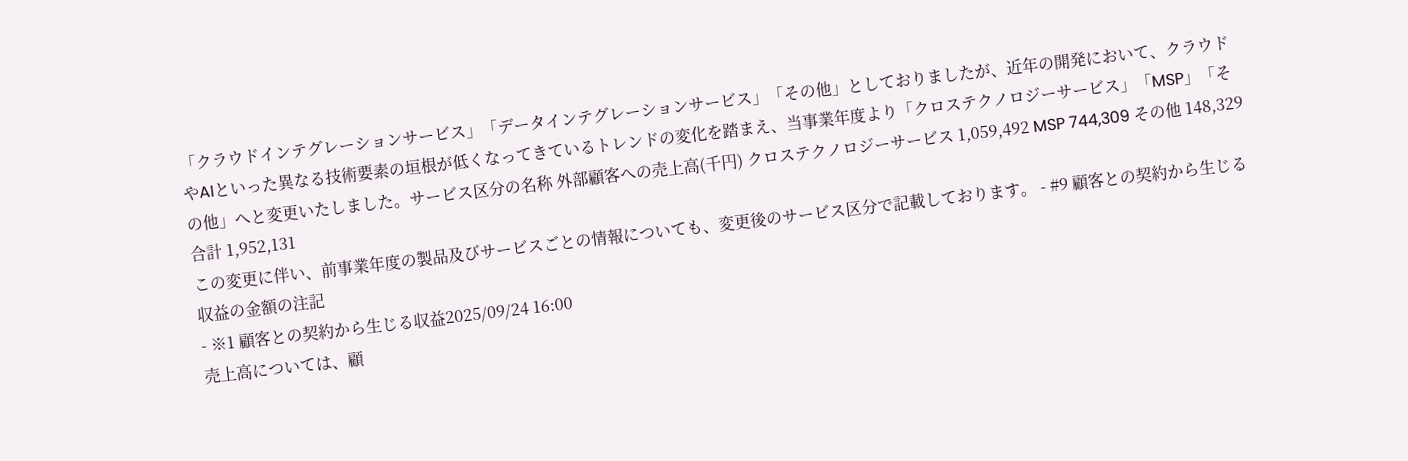「クラウドインテグレーションサービス」「データインテグレーションサービス」「その他」としておりましたが、近年の開発において、クラウドやAIといった異なる技術要素の垣根が低くなってきているトレンドの変化を踏まえ、当事業年度より「クロステクノロジーサービス」「MSP」「その他」へと変更いたしました。サービス区分の名称 外部顧客への売上高(千円) クロステクノロジーサービス 1,059,492 MSP 744,309 その他 148,329 合計 1,952,131
この変更に伴い、前事業年度の製品及びサービスごとの情報についても、変更後のサービス区分で記載しております。 - #9 顧客との契約から生じる収益の金額の注記
- ※1 顧客との契約から生じる収益2025/09/24 16:00
売上高については、顧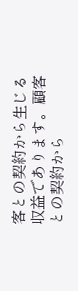客との契約から生じる収益であります。顧客との契約から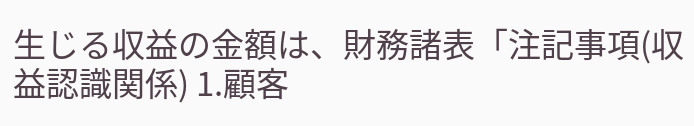生じる収益の金額は、財務諸表「注記事項(収益認識関係) 1.顧客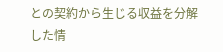との契約から生じる収益を分解した情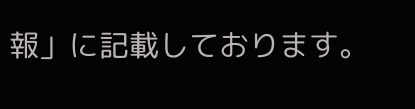報」に記載しております。